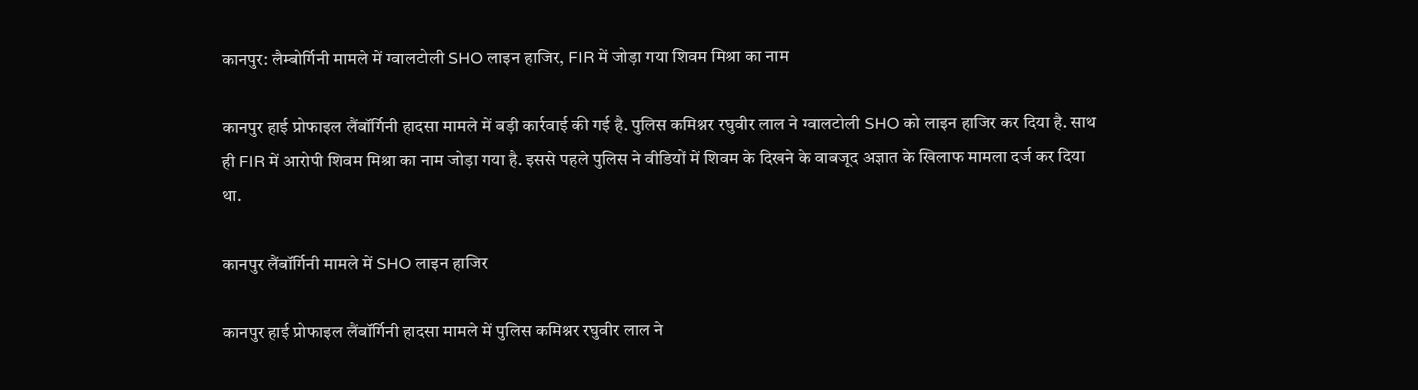कानपुर: लैम्बोर्गिनी मामले में ग्वालटोली SHO लाइन हाजिर, FIR में जोड़ा गया शिवम मिश्रा का नाम

कानपुर हाई प्रोफाइल लैंबॉर्गिनी हादसा मामले में बड़ी कार्रवाई की गई है. पुलिस कमिश्नर रघुवीर लाल ने ग्वालटोली SHO को लाइन हाजिर कर दिया है. साथ ही FIR में आरोपी शिवम मिश्रा का नाम जोड़ा गया है. इससे पहले पुलिस ने वीडियों में शिवम के दिखने के वाबजूद अज्ञात के खिलाफ मामला दर्ज कर दिया था.

कानपुर लैंबॉर्गिनी मामले में SHO लाइन हाजिर

कानपुर हाई प्रोफाइल लैंबॉर्गिनी हादसा मामले में पुलिस कमिश्नर रघुवीर लाल ने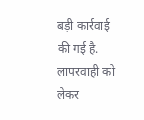बड़ी कार्रवाई की गई है. लापरवाही को लेकर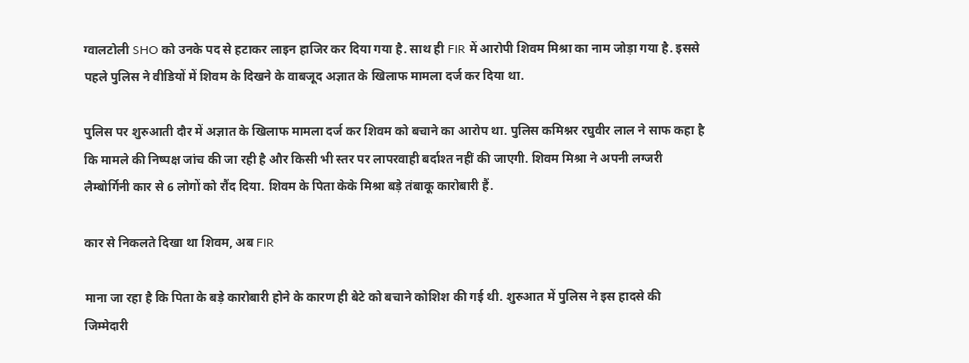ग्वालटोली SHO को उनके पद से हटाकर लाइन हाजिर कर दिया गया है. साथ ही FIR में आरोपी शिवम मिश्रा का नाम जोड़ा गया है. इससे पहले पुलिस ने वीडियों में शिवम के दिखने के वाबजूद अज्ञात के खिलाफ मामला दर्ज कर दिया था.

पुलिस पर शुरुआती दौर में अज्ञात के खिलाफ मामला दर्ज कर शिवम को बचाने का आरोप था. पुलिस कमिश्नर रघुवीर लाल ने साफ कहा है कि मामले की निष्पक्ष जांच की जा रही है और किसी भी स्तर पर लापरवाही बर्दाश्त नहीं की जाएगी. शिवम मिश्रा ने अपनी लग्जरी लैम्बोर्गिनी कार से 6 लोगों को रौंद दिया. शिवम के पिता केके मिश्रा बड़े तंबाकू कारोबारी हैं.

कार से निकलते दिखा था शिवम, अब FIR

माना जा रहा है कि पिता के बड़े कारोबारी होने के कारण ही बेटे को बचाने कोशिश की गई थी. शुरुआत में पुलिस ने इस हादसे की जिम्मेदारी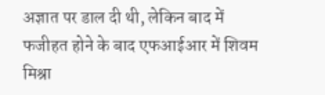अज्ञात पर डाल दी थी, लेकिन बाद में फजीहत होने के बाद एफआईआर में शिवम मिश्रा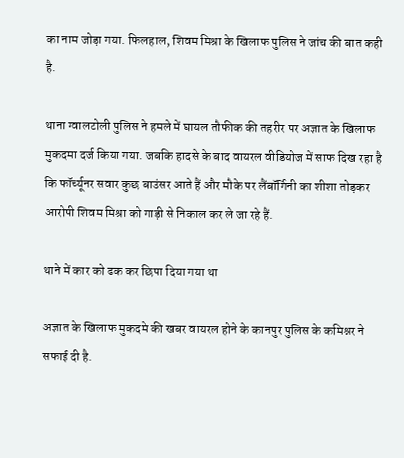का नाम जोड़ा गया. फिलहाल, शिवम मिश्रा के खिलाफ पुलिस ने जांच की बात कही है.

थाना ग्वालटोली पुलिस ने हमले में घायल तौफीक की तहरीर पर अज्ञात के खिलाफ मुकदमा दर्ज किया गया. जबकि हादसे के बाद वायरल वीडियोज में साफ दिख रहा है कि फॉर्च्यूनर सवार कुछ बाउंसर आते हैं और मौके पर लैंबॉर्गिनी का शीशा तोड़कर आरोपी शिवम मिश्रा को गाड़ी से निकाल कर ले जा रहे हैं.

थाने में कार को ढक कर छिपा दिया गया था

अज्ञात के खिलाफ मुकदमे की खबर वायरल होने के कानपुर पुलिस के कमिश्नर ने सफाई दी है.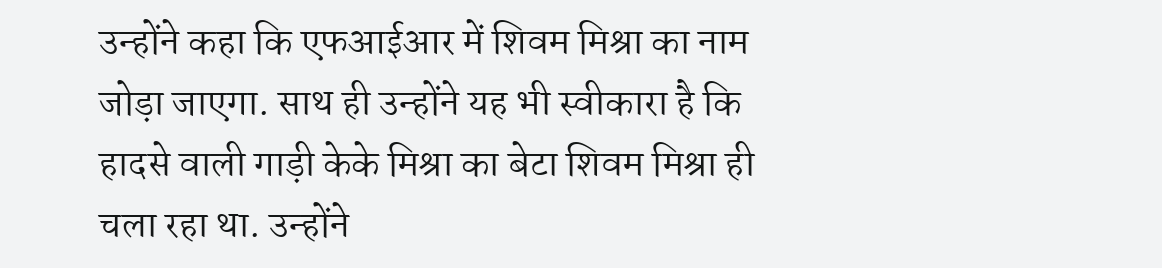उन्होंने कहा कि एफआईआर में शिवम मिश्रा का नाम जोड़ा जाएगा. साथ ही उन्होंने यह भी स्वीकारा है कि हादसे वाली गाड़ी केके मिश्रा का बेटा शिवम मिश्रा ही चला रहा था. उन्होंने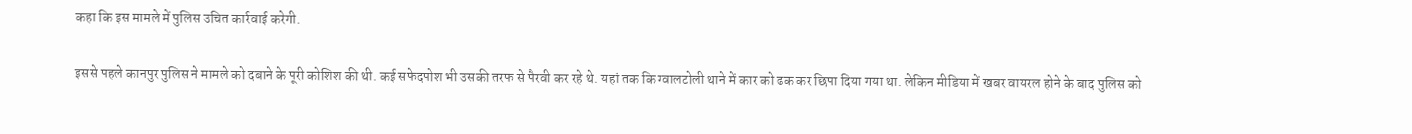कहा कि इस मामले में पुलिस उचित कार्रवाई करेगी.

इससे पहले कानपुर पुलिस ने मामले को दबाने के पूरी कोशिश की थी. कई सफेदपोश भी उसकी तरफ से पैरवी कर रहे थे. यहां तक कि ग्वालटोली थाने में कार को ढक कर छिपा दिया गया था. लेकिन मीडिया में खबर वायरल होने के बाद पुलिस को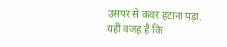उसपर से कवर हटाना पड़ा. यहीं वजह है कि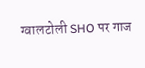ग्वालटोली SHO पर गाज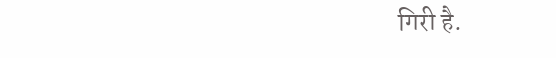गिरी है.